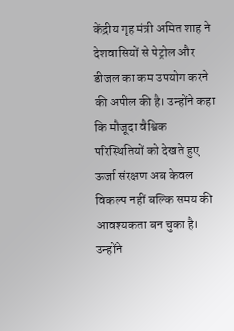केंद्रीय गृह मंत्री अमित शाह ने देशवासियों से पेट्रोल और डीजल का कम उपयोग करने की अपील की है। उन्होंने कहा कि मौजूदा वैश्विक परिस्थितियों को देखते हुए ऊर्जा संरक्षण अब केवल विकल्प नहीं बल्कि समय की आवश्यकता बन चुका है।
उन्होंने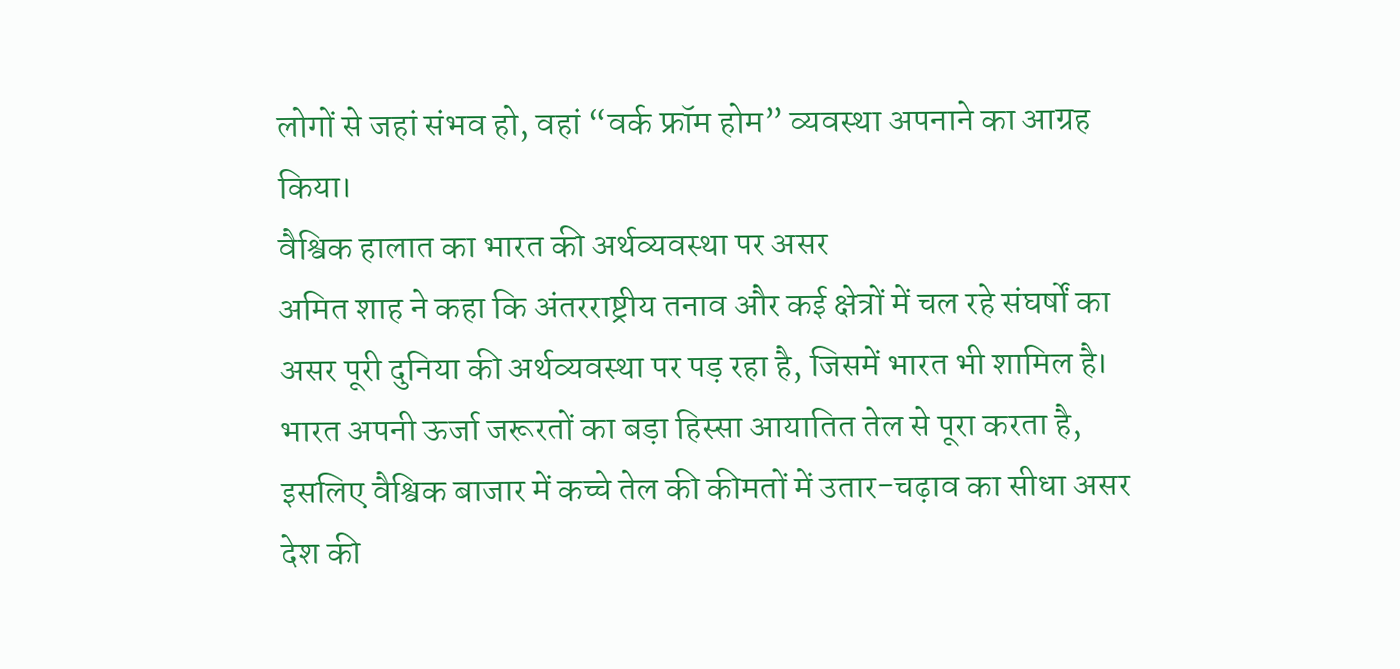लोगों से जहां संभव हो, वहां “वर्क फ्रॉम होम” व्यवस्था अपनाने का आग्रह किया।
वैश्विक हालात का भारत की अर्थव्यवस्था पर असर
अमित शाह ने कहा कि अंतरराष्ट्रीय तनाव और कई क्षेत्रों में चल रहे संघर्षों का असर पूरी दुनिया की अर्थव्यवस्था पर पड़ रहा है, जिसमें भारत भी शामिल है।
भारत अपनी ऊर्जा जरूरतों का बड़ा हिस्सा आयातित तेल से पूरा करता है, इसलिए वैश्विक बाजार में कच्चे तेल की कीमतों में उतार-चढ़ाव का सीधा असर देश की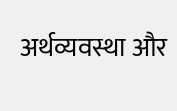अर्थव्यवस्था और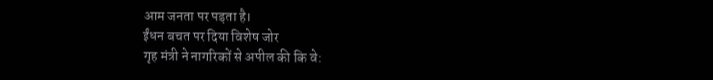आम जनता पर पड़ता है।
ईंधन बचत पर दिया विशेष जोर
गृह मंत्री ने नागरिकों से अपील की कि वे: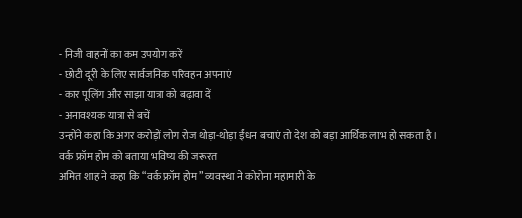- निजी वाहनों का कम उपयोग करें
- छोटी दूरी के लिए सार्वजनिक परिवहन अपनाएं
- कार पूलिंग और साझा यात्रा को बढ़ावा दें
- अनावश्यक यात्रा से बचें
उन्होंने कहा कि अगर करोड़ों लोग रोज थोड़ा-थोड़ा ईंधन बचाएं तो देश को बड़ा आर्थिक लाभ हो सकता है।
वर्क फ्रॉम होम को बताया भविष्य की जरूरत
अमित शाह ने कहा कि “वर्क फ्रॉम होम” व्यवस्था ने कोरोना महामारी के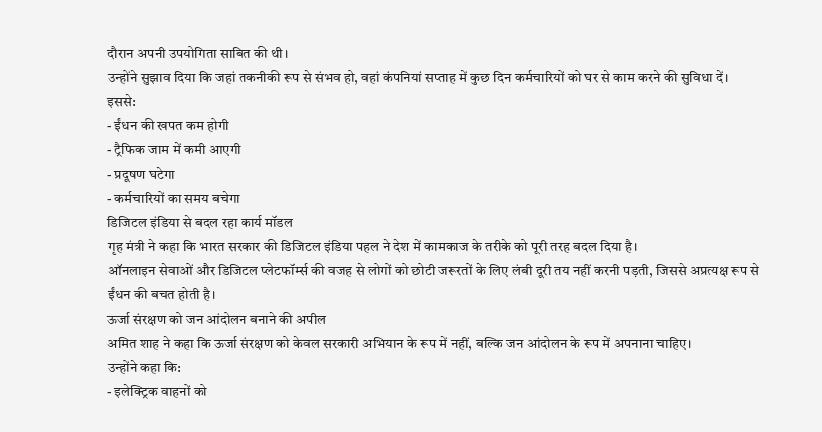दौरान अपनी उपयोगिता साबित की थी।
उन्होंने सुझाव दिया कि जहां तकनीकी रूप से संभव हो, वहां कंपनियां सप्ताह में कुछ दिन कर्मचारियों को घर से काम करने की सुविधा दें।
इससे:
- ईंधन की खपत कम होगी
- ट्रैफिक जाम में कमी आएगी
- प्रदूषण घटेगा
- कर्मचारियों का समय बचेगा
डिजिटल इंडिया से बदल रहा कार्य मॉडल
गृह मंत्री ने कहा कि भारत सरकार की डिजिटल इंडिया पहल ने देश में कामकाज के तरीके को पूरी तरह बदल दिया है।
ऑनलाइन सेवाओं और डिजिटल प्लेटफॉर्म्स की वजह से लोगों को छोटी जरूरतों के लिए लंबी दूरी तय नहीं करनी पड़ती, जिससे अप्रत्यक्ष रूप से ईंधन की बचत होती है।
ऊर्जा संरक्षण को जन आंदोलन बनाने की अपील
अमित शाह ने कहा कि ऊर्जा संरक्षण को केवल सरकारी अभियान के रूप में नहीं, बल्कि जन आंदोलन के रूप में अपनाना चाहिए।
उन्होंने कहा कि:
- इलेक्ट्रिक वाहनों को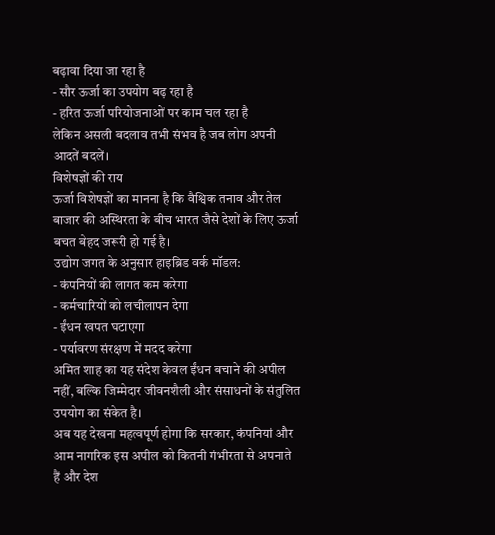बढ़ावा दिया जा रहा है
- सौर ऊर्जा का उपयोग बढ़ रहा है
- हरित ऊर्जा परियोजनाओं पर काम चल रहा है
लेकिन असली बदलाव तभी संभव है जब लोग अपनी आदतें बदलें।
विशेषज्ञों की राय
ऊर्जा विशेषज्ञों का मानना है कि वैश्विक तनाव और तेल बाजार की अस्थिरता के बीच भारत जैसे देशों के लिए ऊर्जा बचत बेहद जरूरी हो गई है।
उद्योग जगत के अनुसार हाइब्रिड वर्क मॉडल:
- कंपनियों की लागत कम करेगा
- कर्मचारियों को लचीलापन देगा
- ईंधन खपत घटाएगा
- पर्यावरण संरक्षण में मदद करेगा
अमित शाह का यह संदेश केवल ईंधन बचाने की अपील नहीं, बल्कि जिम्मेदार जीवनशैली और संसाधनों के संतुलित उपयोग का संकेत है।
अब यह देखना महत्वपूर्ण होगा कि सरकार, कंपनियां और आम नागरिक इस अपील को कितनी गंभीरता से अपनाते हैं और देश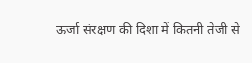ऊर्जा संरक्षण की दिशा में कितनी तेजी से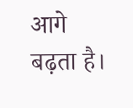आगे बढ़ता है।